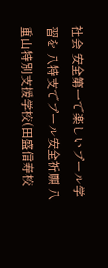社会 安全第一で楽しいプール学習を 八特支でプール安全祈願 八重山特別支援学校(田盛信寿校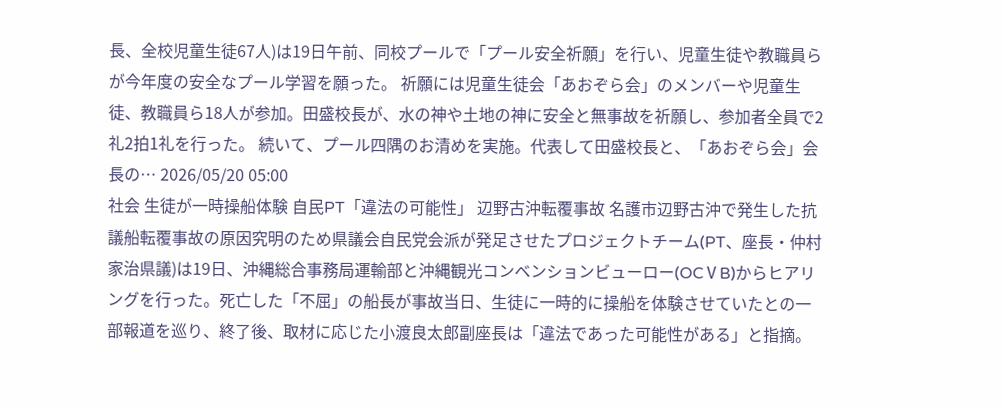長、全校児童生徒67人)は19日午前、同校プールで「プール安全祈願」を行い、児童生徒や教職員らが今年度の安全なプール学習を願った。 祈願には児童生徒会「あおぞら会」のメンバーや児童生徒、教職員ら18人が参加。田盛校長が、水の神や土地の神に安全と無事故を祈願し、参加者全員で2礼2拍1礼を行った。 続いて、プール四隅のお清めを実施。代表して田盛校長と、「あおぞら会」会長の… 2026/05/20 05:00
社会 生徒が一時操船体験 自民PT「違法の可能性」 辺野古沖転覆事故 名護市辺野古沖で発生した抗議船転覆事故の原因究明のため県議会自民党会派が発足させたプロジェクトチーム(PT、座長・仲村家治県議)は19日、沖縄総合事務局運輸部と沖縄観光コンベンションビューロー(OCⅤB)からヒアリングを行った。死亡した「不屈」の船長が事故当日、生徒に一時的に操船を体験させていたとの一部報道を巡り、終了後、取材に応じた小渡良太郎副座長は「違法であった可能性がある」と指摘。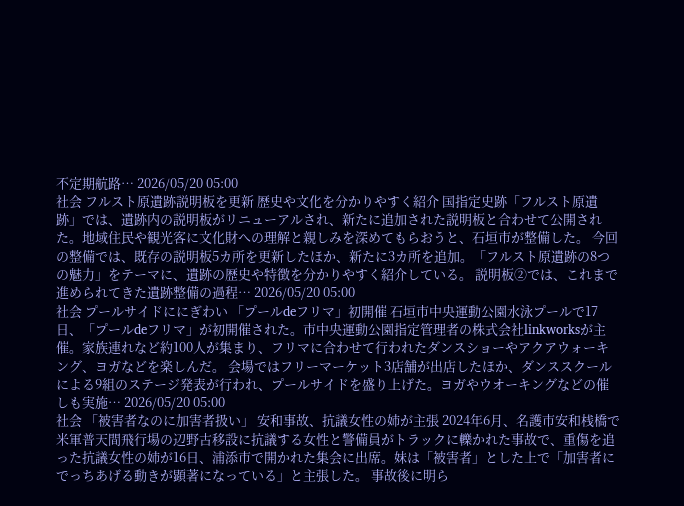不定期航路… 2026/05/20 05:00
社会 フルスト原遺跡説明板を更新 歴史や文化を分かりやすく紹介 国指定史跡「フルスト原遺跡」では、遺跡内の説明板がリニューアルされ、新たに追加された説明板と合わせて公開された。地域住民や観光客に文化財への理解と親しみを深めてもらおうと、石垣市が整備した。 今回の整備では、既存の説明板5カ所を更新したほか、新たに3カ所を追加。「フルスト原遺跡の8つの魅力」をテーマに、遺跡の歴史や特徴を分かりやすく紹介している。 説明板②では、これまで進められてきた遺跡整備の過程… 2026/05/20 05:00
社会 プールサイドににぎわい 「プールdeフリマ」初開催 石垣市中央運動公園水泳プールで17日、「プールdeフリマ」が初開催された。市中央運動公園指定管理者の株式会社linkworksが主催。家族連れなど約100人が集まり、フリマに合わせて行われたダンスショーやアクアウォーキング、ヨガなどを楽しんだ。 会場ではフリーマーケット3店舗が出店したほか、ダンススクールによる9組のステージ発表が行われ、プールサイドを盛り上げた。ヨガやウオーキングなどの催しも実施… 2026/05/20 05:00
社会 「被害者なのに加害者扱い」 安和事故、抗議女性の姉が主張 2024年6月、名護市安和桟橋で米軍普天間飛行場の辺野古移設に抗議する女性と警備員がトラックに轢かれた事故で、重傷を追った抗議女性の姉が16日、浦添市で開かれた集会に出席。妹は「被害者」とした上で「加害者にでっちあげる動きが顕著になっている」と主張した。 事故後に明ら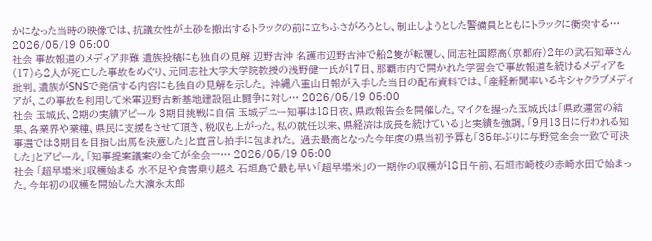かになった当時の映像では、抗議女性が土砂を搬出するトラックの前に立ちふさがろうとし、制止しようとした警備員とともにトラックに衝突する… 2026/05/19 05:00
社会 事故報道のメディア非難 遺族投稿にも独自の見解 辺野古沖 名護市辺野古沖で船2隻が転覆し、同志社国際高(京都府)2年の武石知華さん(17)ら2人が死亡した事故をめぐり、元同志社大学大学院教授の浅野健一氏が17日、那覇市内で開かれた学習会で事故報道を続けるメディアを批判。遺族がSNSで発信する内容にも独自の見解を示した。 沖縄八重山日報が入手した当日の配布資料では、「産経新聞率いるキシャクラブメディアが、この事故を利用して米軍辺野古新基地建設阻止闘争に対し… 2026/05/19 05:00
社会 玉城氏、2期の実績アピール 3期目挑戦に自信 玉城デニー知事は18日夜、県政報告会を開催した。マイクを握った玉城氏は「県政運営の結果、各業界や業種、県民に支援をさせて頂き、税収も上がった。私の就任以来、県経済は成長を続けている」と実績を強調。「9月13日に行われる知事選では3期目を目指し出馬を決意した」と宣言し拍手に包まれた。 過去最高となった今年度の県当初予算も「35年ぶりに与野党全会一致で可決した」とアピール。「知事提案議案の全てが全会一… 2026/05/19 05:00
社会 「超早場米」収穫始まる 水不足や食害乗り越え 石垣島で最も早い「超早場米」の一期作の収穫が18日午前、石垣市崎枝の赤崎水田で始まった。今年初の収穫を開始した大濵永太郎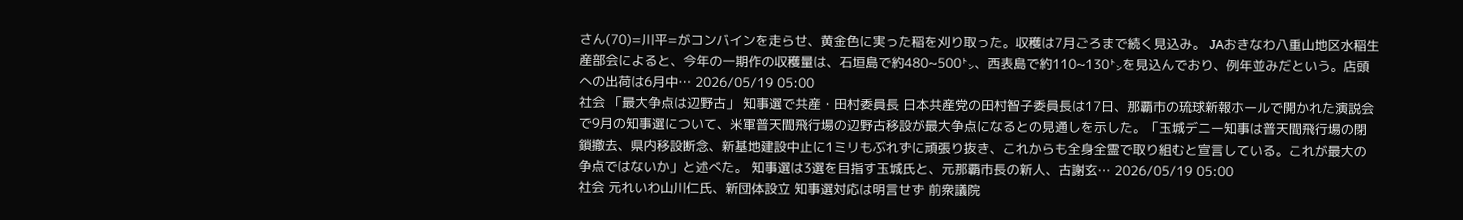さん(70)=川平=がコンバインを走らせ、黄金色に実った稲を刈り取った。収穫は7月ごろまで続く見込み。 JAおきなわ八重山地区水稲生産部会によると、今年の一期作の収穫量は、石垣島で約480~500㌧、西表島で約110~130㌧を見込んでおり、例年並みだという。店頭への出荷は6月中… 2026/05/19 05:00
社会 「最大争点は辺野古」 知事選で共産・田村委員長 日本共産党の田村智子委員長は17日、那覇市の琉球新報ホールで開かれた演説会で9月の知事選について、米軍普天間飛行場の辺野古移設が最大争点になるとの見通しを示した。「玉城デニー知事は普天間飛行場の閉鎖撤去、県内移設断念、新基地建設中止に1ミリもぶれずに頑張り抜き、これからも全身全霊で取り組むと宣言している。これが最大の争点ではないか」と述べた。 知事選は3選を目指す玉城氏と、元那覇市長の新人、古謝玄… 2026/05/19 05:00
社会 元れいわ山川仁氏、新団体設立 知事選対応は明言せず 前衆議院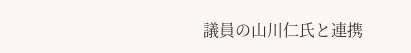議員の山川仁氏と連携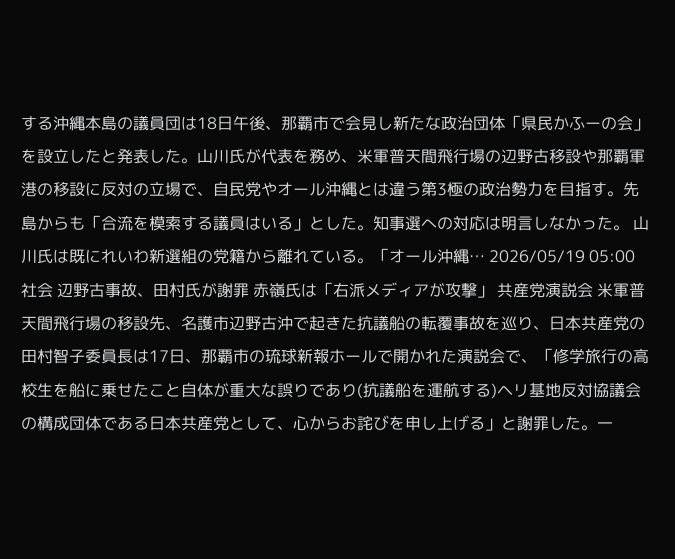する沖縄本島の議員団は18日午後、那覇市で会見し新たな政治団体「県民かふーの会」を設立したと発表した。山川氏が代表を務め、米軍普天間飛行場の辺野古移設や那覇軍港の移設に反対の立場で、自民党やオール沖縄とは違う第3極の政治勢力を目指す。先島からも「合流を模索する議員はいる」とした。知事選への対応は明言しなかった。 山川氏は既にれいわ新選組の党籍から離れている。「オール沖縄… 2026/05/19 05:00
社会 辺野古事故、田村氏が謝罪 赤嶺氏は「右派メディアが攻撃」 共産党演説会 米軍普天間飛行場の移設先、名護市辺野古沖で起きた抗議船の転覆事故を巡り、日本共産党の田村智子委員長は17日、那覇市の琉球新報ホールで開かれた演説会で、「修学旅行の高校生を船に乗せたこと自体が重大な誤りであり(抗議船を運航する)ヘリ基地反対協議会の構成団体である日本共産党として、心からお詫びを申し上げる」と謝罪した。一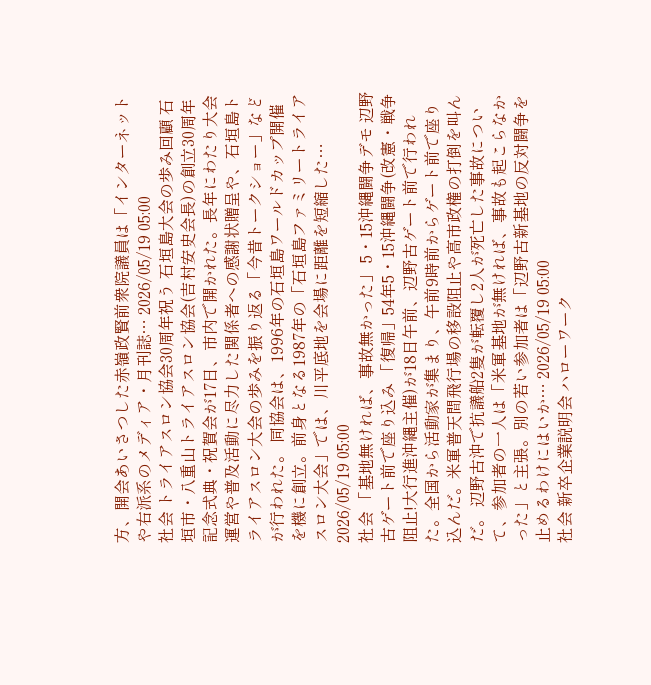方、開会あいさつした赤嶺政賢前衆院議員は「インターネットや右派系のメディア・月刊誌… 2026/05/19 05:00
社会 トライアスロン協会30周年祝う 石垣島大会の歩み回顧 石垣市・八重山トライアスロン協会(吉村安史会長)の創立30周年記念式典・祝賀会が17日、市内で開かれた。長年にわたり大会運営や普及活動に尽力した関係者への感謝状贈呈や、石垣島トライアスロン大会の歩みを振り返る「今昔トークショー」などが行われた。 同協会は、1996年の石垣島ワールドカップ開催を機に創立。前身となる1987年の「石垣島ファミリートライアスロン大会」では、川平底地を会場に距離を短縮した… 2026/05/19 05:00
社会 「基地無ければ、事故無かった」 5・15沖縄闘争デモ 辺野古ゲート前で座り込み 「復帰」54年5・15沖縄闘争(改憲・戦争阻止!大行進沖縄主催)が18日午前、辺野古ゲート前で行われた。全国から活動家が集まり、午前9時前からゲート前で座り込んだ。米軍普天間飛行場の移設阻止や高市政権の打倒を叫んだ。 辺野古沖で抗議船2隻が転覆し2人が死亡した事故について、参加者の一人は「米軍基地が無ければ、事故も起こらなかった」と主張。別の若い参加者は「辺野古新基地の反対闘争を止めるわけにはいか… 2026/05/19 05:00
社会 新卒企業説明会 ハローワーク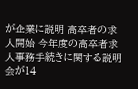が企業に説明 高卒者の求人開始 今年度の高卒者求人事務手続きに関する説明会が14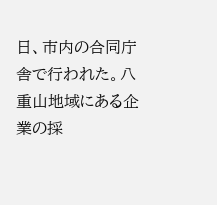日、市内の合同庁舎で行われた。八重山地域にある企業の採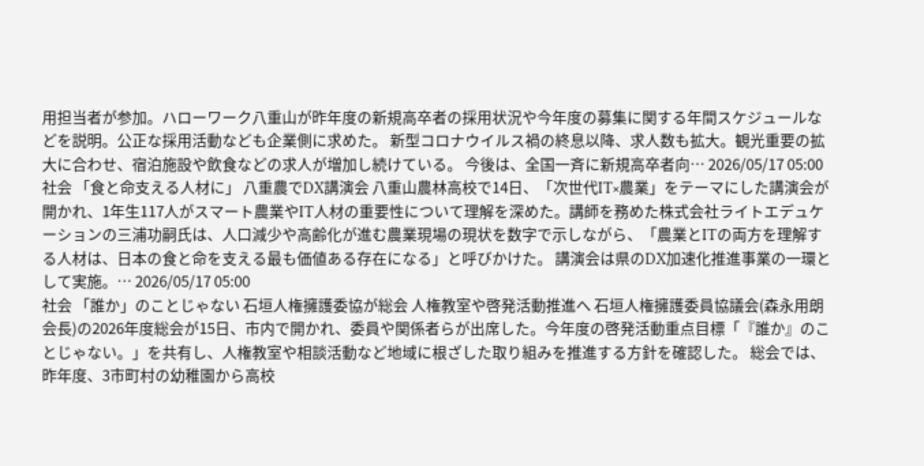用担当者が参加。ハローワーク八重山が昨年度の新規高卒者の採用状況や今年度の募集に関する年間スケジュールなどを説明。公正な採用活動なども企業側に求めた。 新型コロナウイルス禍の終息以降、求人数も拡大。観光重要の拡大に合わせ、宿泊施設や飲食などの求人が増加し続けている。 今後は、全国一斉に新規高卒者向… 2026/05/17 05:00
社会 「食と命支える人材に」 八重農でDX講演会 八重山農林高校で14日、「次世代IT×農業」をテーマにした講演会が開かれ、1年生117人がスマート農業やIT人材の重要性について理解を深めた。講師を務めた株式会社ライトエデュケーションの三浦功嗣氏は、人口減少や高齢化が進む農業現場の現状を数字で示しながら、「農業とITの両方を理解する人材は、日本の食と命を支える最も価値ある存在になる」と呼びかけた。 講演会は県のDX加速化推進事業の一環として実施。… 2026/05/17 05:00
社会 「誰か」のことじゃない 石垣人権擁護委協が総会 人権教室や啓発活動推進へ 石垣人権擁護委員協議会(森永用朗会長)の2026年度総会が15日、市内で開かれ、委員や関係者らが出席した。今年度の啓発活動重点目標「『誰か』のことじゃない。」を共有し、人権教室や相談活動など地域に根ざした取り組みを推進する方針を確認した。 総会では、昨年度、3市町村の幼稚園から高校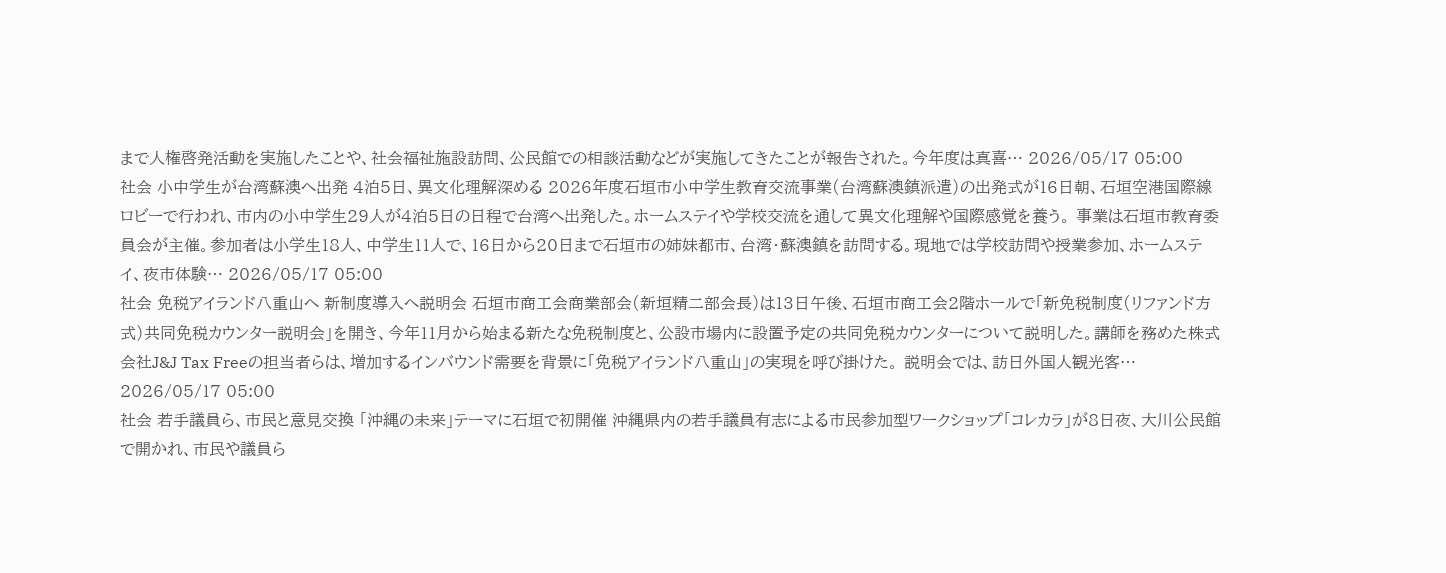まで人権啓発活動を実施したことや、社会福祉施設訪問、公民館での相談活動などが実施してきたことが報告された。今年度は真喜… 2026/05/17 05:00
社会 小中学生が台湾蘇澳へ出発 4泊5日、異文化理解深める 2026年度石垣市小中学生教育交流事業(台湾蘇澳鎮派遣)の出発式が16日朝、石垣空港国際線ロビーで行われ、市内の小中学生29人が4泊5日の日程で台湾へ出発した。ホームステイや学校交流を通して異文化理解や国際感覚を養う。 事業は石垣市教育委員会が主催。参加者は小学生18人、中学生11人で、16日から20日まで石垣市の姉妹都市、台湾・蘇澳鎮を訪問する。現地では学校訪問や授業参加、ホームステイ、夜市体験… 2026/05/17 05:00
社会 免税アイランド八重山へ 新制度導入へ説明会 石垣市商工会商業部会(新垣精二部会長)は13日午後、石垣市商工会2階ホールで「新免税制度(リファンド方式)共同免税カウンター説明会」を開き、今年11月から始まる新たな免税制度と、公設市場内に設置予定の共同免税カウンターについて説明した。講師を務めた株式会社J&J Tax Freeの担当者らは、増加するインバウンド需要を背景に「免税アイランド八重山」の実現を呼び掛けた。 説明会では、訪日外国人観光客… 2026/05/17 05:00
社会 若手議員ら、市民と意見交換 「沖縄の未来」テーマに石垣で初開催 沖縄県内の若手議員有志による市民参加型ワークショップ「コレカラ」が8日夜、大川公民館で開かれ、市民や議員ら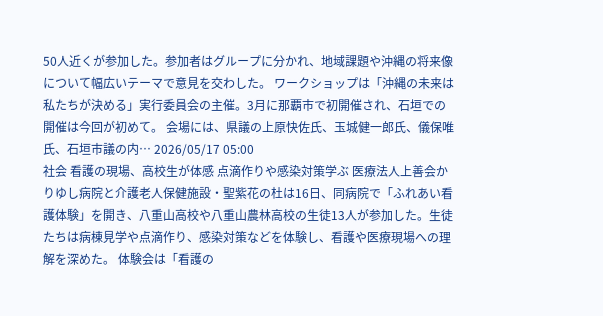50人近くが参加した。参加者はグループに分かれ、地域課題や沖縄の将来像について幅広いテーマで意見を交わした。 ワークショップは「沖縄の未来は私たちが決める」実行委員会の主催。3月に那覇市で初開催され、石垣での開催は今回が初めて。 会場には、県議の上原快佐氏、玉城健一郎氏、儀保唯氏、石垣市議の内… 2026/05/17 05:00
社会 看護の現場、高校生が体感 点滴作りや感染対策学ぶ 医療法人上善会かりゆし病院と介護老人保健施設・聖紫花の杜は16日、同病院で「ふれあい看護体験」を開き、八重山高校や八重山農林高校の生徒13人が参加した。生徒たちは病棟見学や点滴作り、感染対策などを体験し、看護や医療現場への理解を深めた。 体験会は「看護の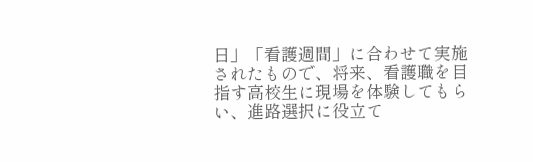日」「看護週間」に合わせて実施されたもので、将来、看護職を目指す高校生に現場を体験してもらい、進路選択に役立て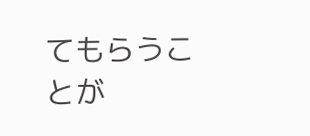てもらうことが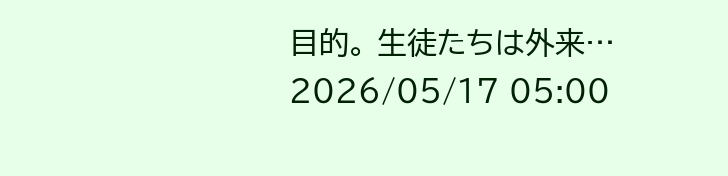目的。 生徒たちは外来… 2026/05/17 05:00